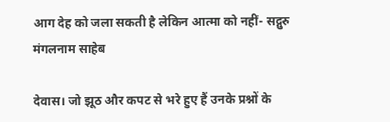आग देह को जला सकती है लेकिन आत्मा को नहीं- सद्गुरु मंगलनाम साहेब

देवास। जो झूठ और कपट से भरे हुए हैं उनके प्रश्नों के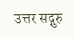उत्तर सद्गुरु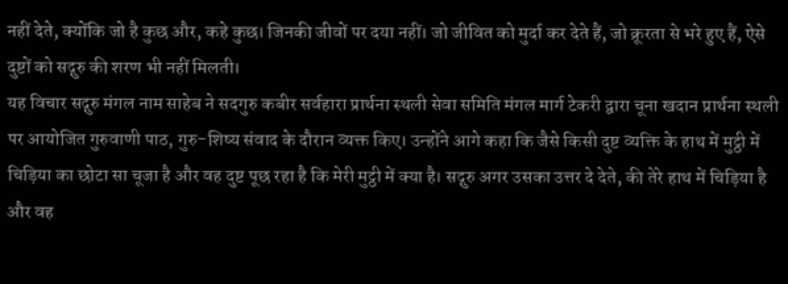नहीं देते, क्योंकि जो है कुछ और, कहे कुछ। जिनकी जीवों पर दया नहीं। जो जीवित को मुर्दा कर देते हैं, जो क्रूरता से भरे हुए हैं, ऐसे दुष्टों को सद्गुरु की शरण भी नहीं मिलती।
यह विचार सद्गुरु मंगल नाम साहेब ने सदगुरु कबीर सर्वहारा प्रार्थना स्थली सेवा समिति मंगल मार्ग टेकरी द्वारा चूना खदान प्रार्थना स्थली पर आयोजित गुरुवाणी पाठ, गुरु-शिष्य संवाद के दौरान व्यक्त किए। उन्होंने आगे कहा कि जैसे किसी दुष्ट व्यक्ति के हाथ में मुट्ठी में चिड़िया का छोटा सा चूजा है और वह दुष्ट पूछ रहा है कि मेरी मुट्ठी में क्या है। सद्गुरु अगर उसका उत्तर दे देते, की तेरे हाथ में चिड़िया है और वह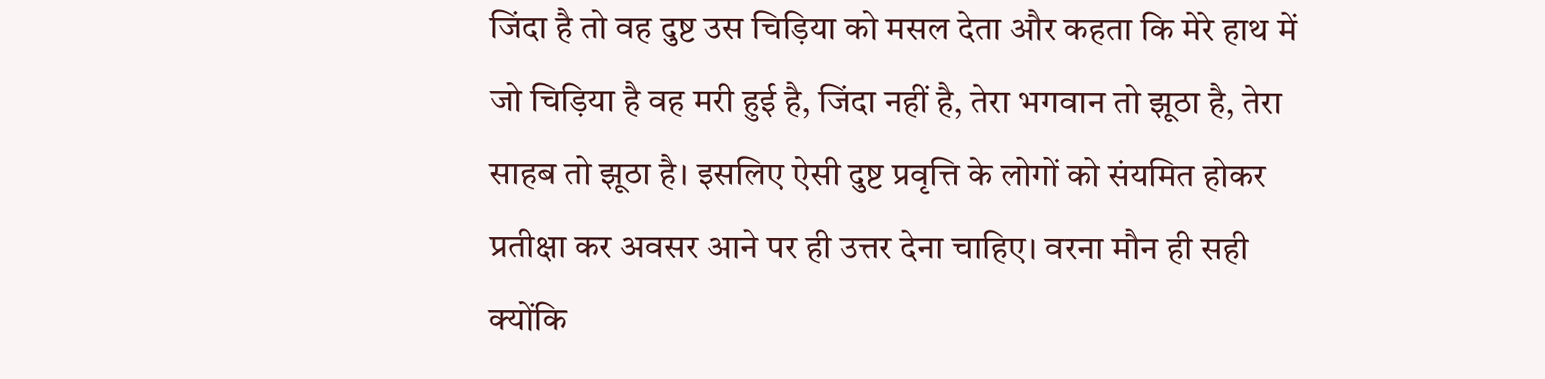जिंदा है तो वह दुष्ट उस चिड़िया को मसल देता और कहता कि मेरे हाथ में जो चिड़िया है वह मरी हुई है, जिंदा नहीं है, तेरा भगवान तो झूठा है, तेरा साहब तो झूठा है। इसलिए ऐसी दुष्ट प्रवृत्ति के लोगों को संयमित होकर प्रतीक्षा कर अवसर आने पर ही उत्तर देना चाहिए। वरना मौन ही सही क्योंकि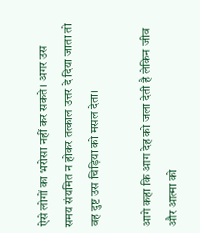ऐसे लोगों का भरोसा नहीं कर सकते। अगर उस समय संयमित न होकर तत्काल उत्तर दे दिया जाता तो वह दुष्ट उस चिड़िया को मसल देता।

आगे कहा कि आग देह को जला देती है लेकिन जीव और आत्मा को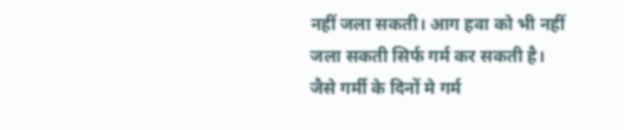नहीं जला सकती। आग हवा को भी नहीं जला सकती सिर्फ गर्म कर सकती है। जैसे गर्मी के दिनों मे गर्म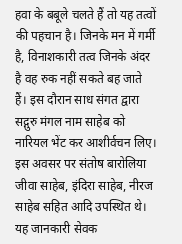हवा के बबूले चलते हैं तो यह तत्वों की पहचान है। जिनके मन में गर्मी है, विनाशकारी तत्व जिनके अंदर है वह रुक नहीं सकते बह जाते हैं। इस दौरान साध संगत द्वारा सद्गुरु मंगल नाम साहेब को नारियल भेंट कर आशीर्वचन लिए। इस अवसर पर संतोष बारोलिया जीवा साहेब, इंदिरा साहेब, नीरज साहेब सहित आदि उपस्थित थे। यह जानकारी सेवक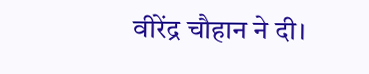वीरेंद्र चौहान ने दी।